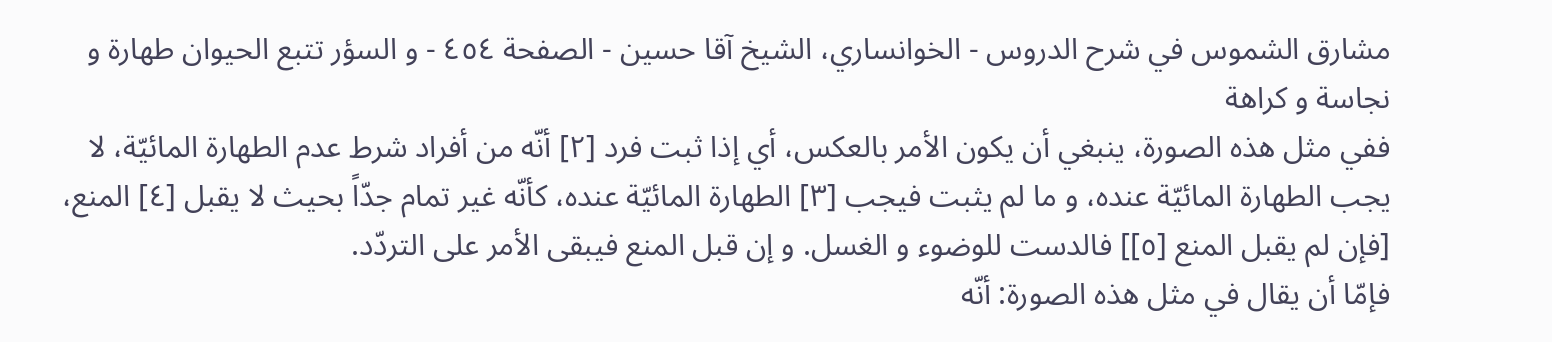مشارق الشموس في شرح الدروس - الخوانساري، الشيخ آقا حسين - الصفحة ٤٥٤ - و السؤر تتبع الحيوان طهارة و نجاسة و كراهة
ففي مثل هذه الصورة، ينبغي أن يكون الأمر بالعكس، أي إذا ثبت فرد [٢] أنّه من أفراد شرط عدم الطهارة المائيّة، لا يجب الطهارة المائيّة عنده، و ما لم يثبت فيجب [٣] الطهارة المائيّة عنده، كأنّه غير تمام جدّاً بحيث لا يقبل [٤] المنع، [فإن لم يقبل المنع [٥]] فالدست للوضوء و الغسل. و إن قبل المنع فيبقى الأمر على التردّد.
فإمّا أن يقال في مثل هذه الصورة: أنّه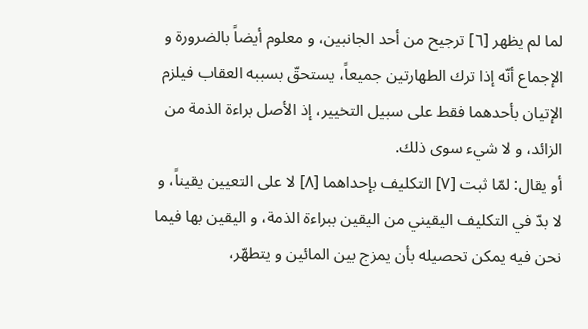لما لم يظهر [٦] ترجيح من أحد الجانبين، و معلوم أيضاً بالضرورة و الإجماع أنّه إذا ترك الطهارتين جميعاً، يستحقّ بسببه العقاب فيلزم الإتيان بأحدهما فقط على سبيل التخيير، إذ الأصل براءة الذمة من الزائد، و لا شيء سوى ذلك.
أو يقال: لمّا ثبت [٧] التكليف بإحداهما [٨] لا على التعيين يقيناً، و لا بدّ في التكليف اليقيني من اليقين ببراءة الذمة، و اليقين بها فيما نحن فيه يمكن تحصيله بأن يمزج بين المائين و يتطهّر،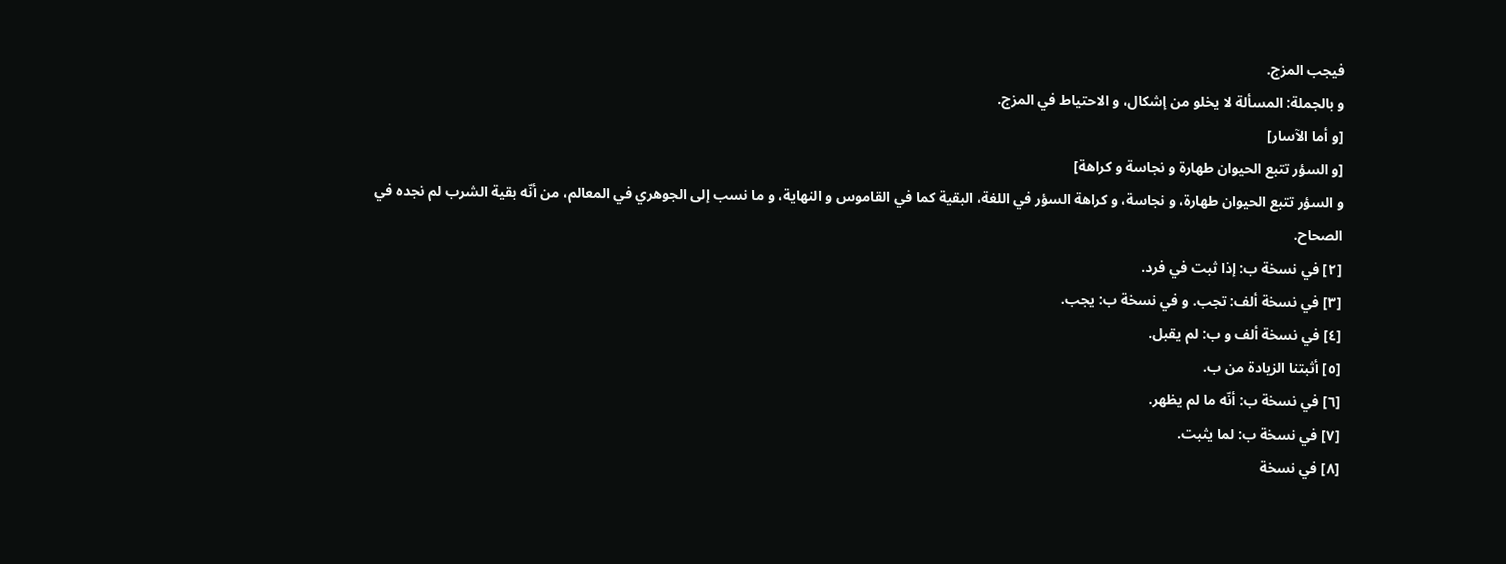فيجب المزج.
و بالجملة: المسألة لا يخلو من إشكال، و الاحتياط في المزج.
[و أما الآسار]
[و السؤر تتبع الحيوان طهارة و نجاسة و كراهة]
و السؤر تتبع الحيوان طهارة، و نجاسة، و كراهة السؤر في اللغة، البقية كما في القاموس و النهاية، و ما نسب إلى الجوهري في المعالم، من أنّه بقية الشرب لم نجده في الصحاح.
[٢] في نسخة ب: إذا ثبت في فرد.
[٣] في نسخة ألف: تجب. و في نسخة ب: يجب.
[٤] في نسخة ألف و ب: لم يقبل.
[٥] أثبتنا الزيادة من ب.
[٦] في نسخة ب: أنّه ما لم يظهر.
[٧] في نسخة ب: لما يثبت.
[٨] في نسخة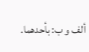ألف و ب: بأحدهما.